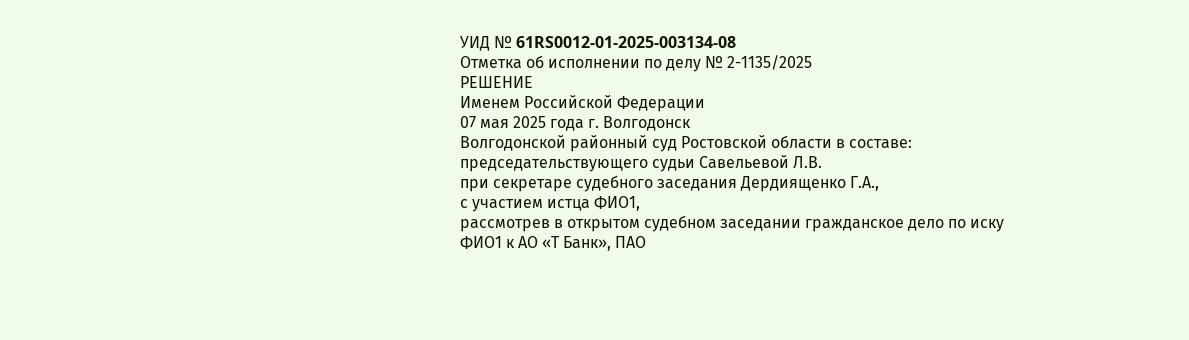УИД № 61RS0012-01-2025-003134-08
Отметка об исполнении по делу № 2-1135/2025
РЕШЕНИЕ
Именем Российской Федерации
07 мая 2025 года г. Волгодонск
Волгодонской районный суд Ростовской области в составе:
председательствующего судьи Савельевой Л.В.
при секретаре судебного заседания Дердиященко Г.А.,
с участием истца ФИО1,
рассмотрев в открытом судебном заседании гражданское дело по иску ФИО1 к АО «Т Банк», ПАО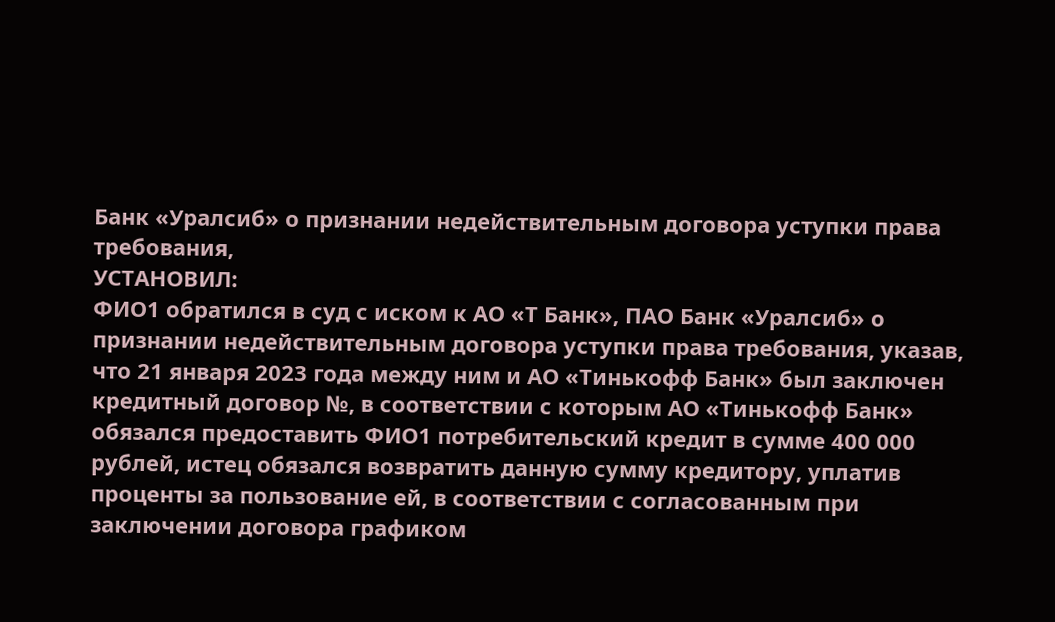Банк «Уралсиб» о признании недействительным договора уступки права требования,
УСТАНОВИЛ:
ФИО1 обратился в суд с иском к АО «Т Банк», ПАО Банк «Уралсиб» о признании недействительным договора уступки права требования, указав, что 21 января 2023 года между ним и АО «Тинькофф Банк» был заключен кредитный договор №, в соответствии с которым АО «Тинькофф Банк» обязался предоставить ФИО1 потребительский кредит в сумме 400 000 рублей, истец обязался возвратить данную сумму кредитору, уплатив проценты за пользование ей, в соответствии с согласованным при заключении договора графиком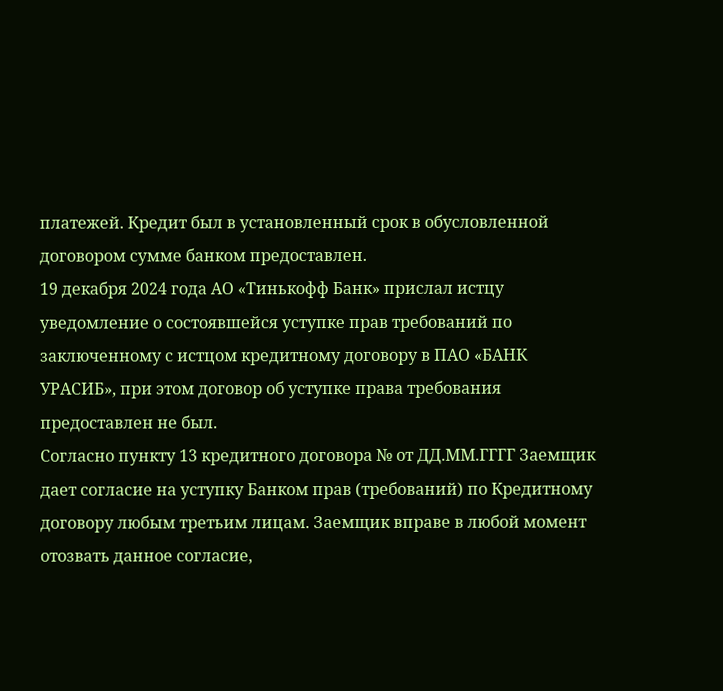платежей. Кредит был в установленный срок в обусловленной договором сумме банком предоставлен.
19 декабря 2024 года АО «Тинькофф Банк» прислал истцу уведомление о состоявшейся уступке прав требований по заключенному с истцом кредитному договору в ПАО «БАНК УРАСИБ», при этом договор об уступке права требования предоставлен не был.
Согласно пункту 13 кредитного договора № от ДД.ММ.ГГГГ Заемщик дает согласие на уступку Банком прав (требований) по Кредитному договору любым третьим лицам. Заемщик вправе в любой момент отозвать данное согласие,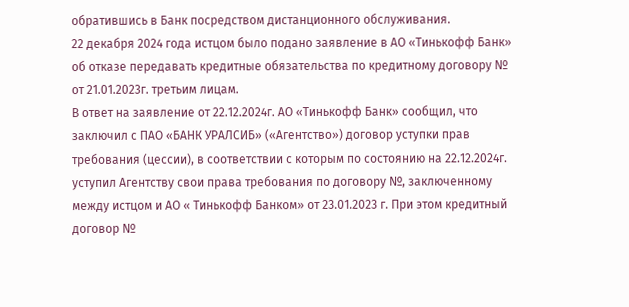обратившись в Банк посредством дистанционного обслуживания.
22 декабря 2024 года истцом было подано заявление в АО «Тинькофф Банк» об отказе передавать кредитные обязательства по кредитному договору № от 21.01.2023г. третьим лицам.
В ответ на заявление от 22.12.2024г. АО «Тинькофф Банк» сообщил, что заключил с ПАО «БАНК УРАЛСИБ» («Агентство») договор уступки прав требования (цессии), в соответствии с которым по состоянию на 22.12.2024г. уступил Агентству свои права требования по договору №, заключенному между истцом и АО « Тинькофф Банком» от 23.01.2023 г. При этом кредитный договор №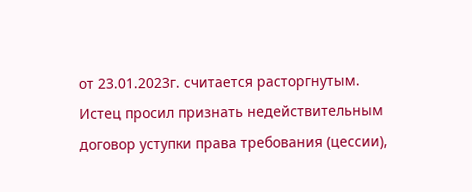от 23.01.2023г. считается расторгнутым.
Истец просил признать недействительным договор уступки права требования (цессии),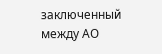заключенный между АО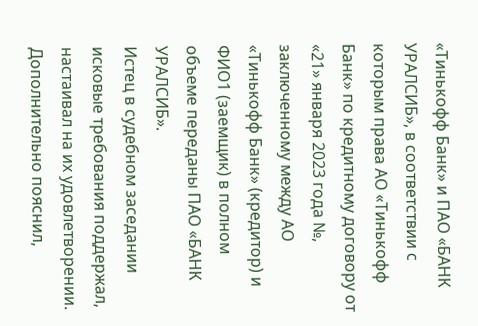«Тинькофф Банк» и ПАО «БАНК УРАЛСИБ», в соответствии с которым права АО «Тинькофф Банк» по кредитному договору от «21» января 2023 года №, заключенному между АО «Тинькофф Банк» (кредитор) и ФИО1 (заемщик) в полном объеме переданы ПАО «БАНК УРАЛСИБ».
Истец в судебном заседании исковые требования поддержал, настаивал на их удовлетворении. Дополнительно пояснил,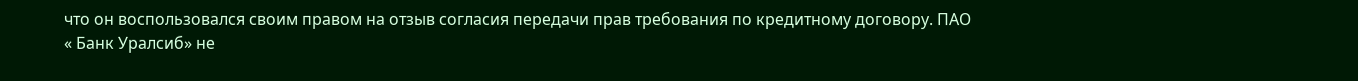что он воспользовался своим правом на отзыв согласия передачи прав требования по кредитному договору. ПАО « Банк Уралсиб» не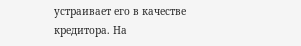устраивает его в качестве кредитора. На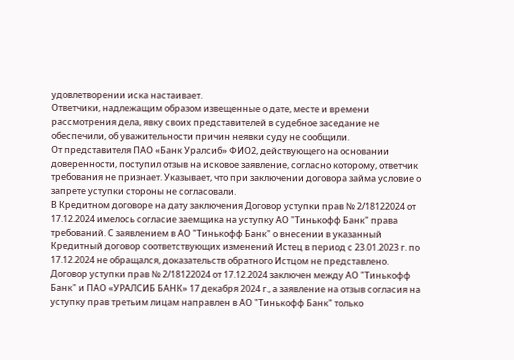удовлетворении иска настаивает.
Ответчики, надлежащим образом извещенные о дате, месте и времени рассмотрения дела, явку своих представителей в судебное заседание не обеспечили, об уважительности причин неявки суду не сообщили.
От представителя ПАО «Банк Уралсиб» ФИО2, действующего на основании доверенности, поступил отзыв на исковое заявление, согласно которому, ответчик требования не признает. Указывает, что при заключении договора займа условие о запрете уступки стороны не согласовали.
В Кредитном договоре на дату заключения Договор уступки прав № 2/18122024 от 17.12.2024 имелось согласие заемщика на уступку АО "Тинькофф Банк" права требований. С заявлением в АО "Тинькофф Банк" о внесении в указанный Кредитный договор соответствующих изменений Истец в период с 23.01.2023 г. по 17.12.2024 не обращался, доказательств обратного Истцом не представлено. Договор уступки прав № 2/18122024 от 17.12.2024 заключен между АО "Тинькофф Банк" и ПАО «УРАЛСИБ БАНК» 17 декабря 2024 г., а заявление на отзыв согласия на уступку прав третьим лицам направлен в АО "Тинькофф Банк" только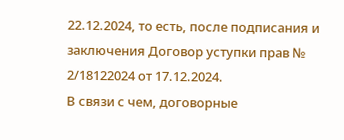22.12.2024, то есть, после подписания и заключения Договор уступки прав № 2/18122024 от 17.12.2024.
В связи с чем, договорные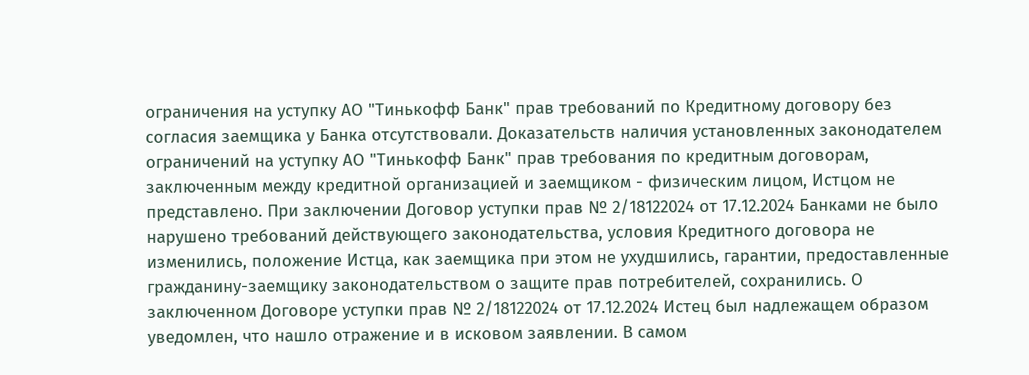ограничения на уступку АО "Тинькофф Банк" прав требований по Кредитному договору без согласия заемщика у Банка отсутствовали. Доказательств наличия установленных законодателем ограничений на уступку АО "Тинькофф Банк" прав требования по кредитным договорам, заключенным между кредитной организацией и заемщиком - физическим лицом, Истцом не представлено. При заключении Договор уступки прав № 2/18122024 от 17.12.2024 Банками не было нарушено требований действующего законодательства, условия Кредитного договора не изменились, положение Истца, как заемщика при этом не ухудшились, гарантии, предоставленные гражданину-заемщику законодательством о защите прав потребителей, сохранились. О заключенном Договоре уступки прав № 2/18122024 от 17.12.2024 Истец был надлежащем образом уведомлен, что нашло отражение и в исковом заявлении. В самом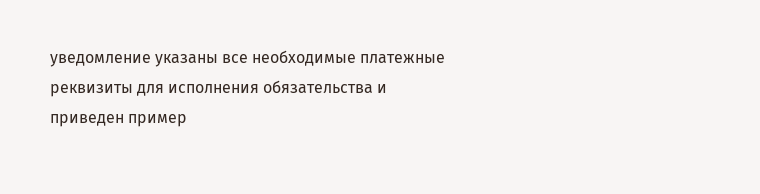уведомление указаны все необходимые платежные реквизиты для исполнения обязательства и приведен пример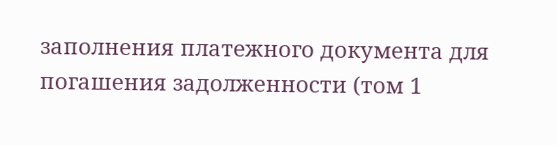заполнения платежного документа для погашения задолженности (том 1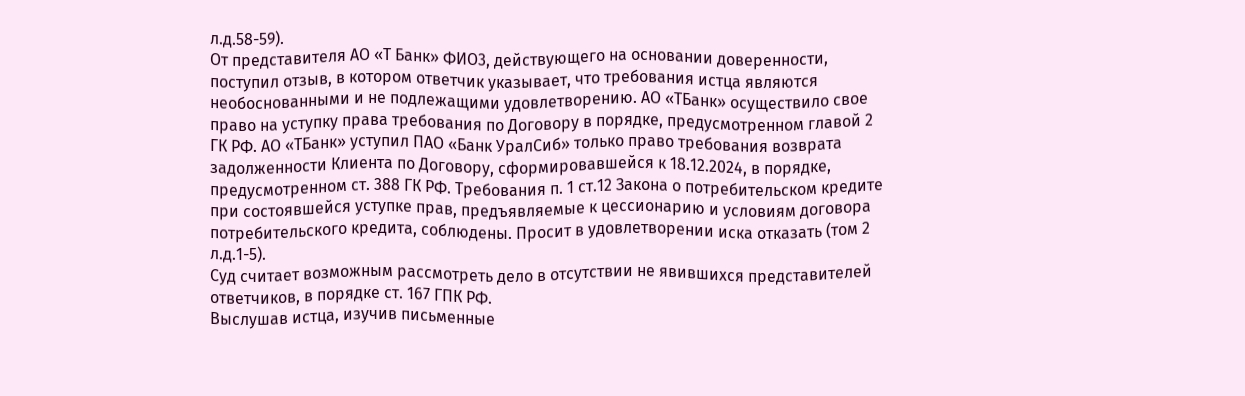л.д.58-59).
От представителя АО «Т Банк» ФИО3, действующего на основании доверенности, поступил отзыв, в котором ответчик указывает, что требования истца являются необоснованными и не подлежащими удовлетворению. АО «ТБанк» осуществило свое право на уступку права требования по Договору в порядке, предусмотренном главой 2 ГК РФ. АО «ТБанк» уступил ПАО «Банк УралСиб» только право требования возврата задолженности Клиента по Договору, сформировавшейся к 18.12.2024, в порядке, предусмотренном ст. 388 ГК РФ. Требования п. 1 ст.12 Закона о потребительском кредите при состоявшейся уступке прав, предъявляемые к цессионарию и условиям договора потребительского кредита, соблюдены. Просит в удовлетворении иска отказать (том 2 л.д.1-5).
Суд считает возможным рассмотреть дело в отсутствии не явившихся представителей ответчиков, в порядке ст. 167 ГПК РФ.
Выслушав истца, изучив письменные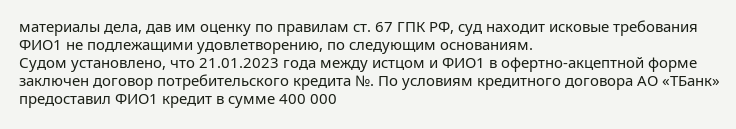материалы дела, дав им оценку по правилам ст. 67 ГПК РФ, суд находит исковые требования ФИО1 не подлежащими удовлетворению, по следующим основаниям.
Судом установлено, что 21.01.2023 года между истцом и ФИО1 в офертно-акцептной форме заключен договор потребительского кредита №. По условиям кредитного договора АО «ТБанк» предоставил ФИО1 кредит в сумме 400 000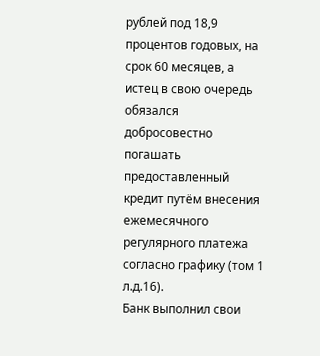рублей под 18,9 процентов годовых, на срок 60 месяцев, а истец в свою очередь обязался добросовестно погашать предоставленный кредит путём внесения ежемесячного регулярного платежа согласно графику (том 1 л.д.16).
Банк выполнил свои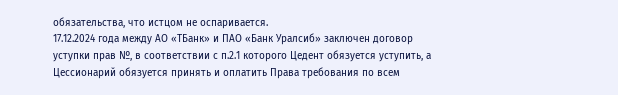обязательства, что истцом не оспаривается.
17.12.2024 года между АО «ТБанк» и ПАО «Банк Уралсиб» заключен договор уступки прав №, в соответствии с п.2.1 которого Цедент обязуется уступить, а Цессионарий обязуется принять и оплатить Права требования по всем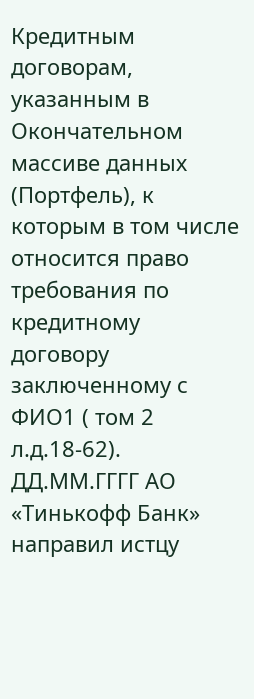Кредитным договорам, указанным в Окончательном массиве данных (Портфель), к которым в том числе относится право требования по кредитному договору заключенному с ФИО1 ( том 2 л.д.18-62).
ДД.ММ.ГГГГ АО «Тинькофф Банк» направил истцу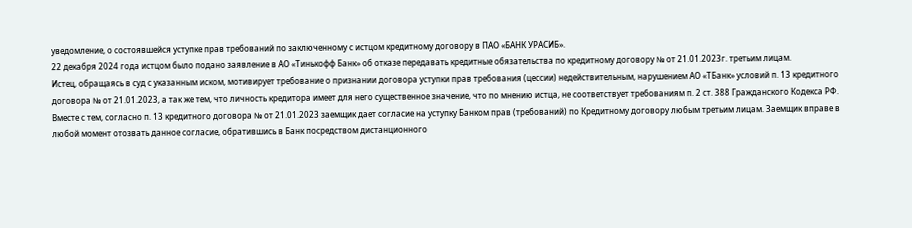уведомление, о состоявшейся уступке прав требований по заключенному с истцом кредитному договору в ПАО «БАНК УРАСИБ».
22 декабря 2024 года истцом было подано заявление в АО «Тинькофф Банк» об отказе передавать кредитные обязательства по кредитному договору № от 21.01.2023г. третьим лицам.
Истец, обращаясь в суд с указанным иском, мотивирует требование о признании договора уступки прав требования (цессии) недействительным, нарушением АО «ТБанк» условий п. 13 кредитного договора № от 21.01.2023, а так же тем, что личность кредитора имеет для него существенное значение, что по мнению истца, не соответствует требованиям п. 2 ст. 388 Гражданского Кодекса РФ.
Вместе с тем, согласно п. 13 кредитного договора № от 21.01.2023 заемщик дает согласие на уступку Банком прав (требований) по Кредитному договору любым третьим лицам. Заемщик вправе в любой момент отозвать данное согласие, обратившись в Банк посредством дистанционного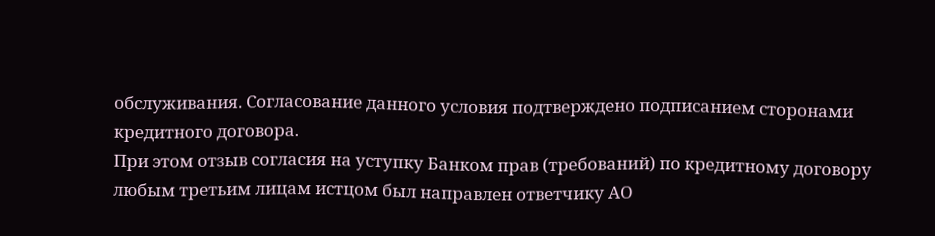обслуживания. Согласование данного условия подтверждено подписанием сторонами кредитного договора.
При этом отзыв согласия на уступку Банком прав (требований) по кредитному договору любым третьим лицам истцом был направлен ответчику АО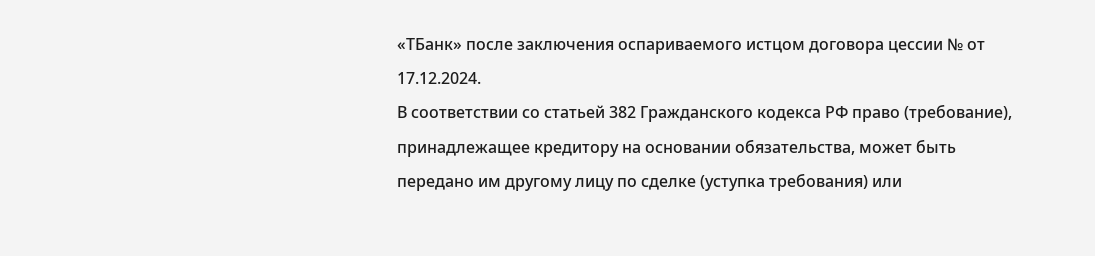«ТБанк» после заключения оспариваемого истцом договора цессии № от 17.12.2024.
В соответствии со статьей 382 Гражданского кодекса РФ право (требование), принадлежащее кредитору на основании обязательства, может быть передано им другому лицу по сделке (уступка требования) или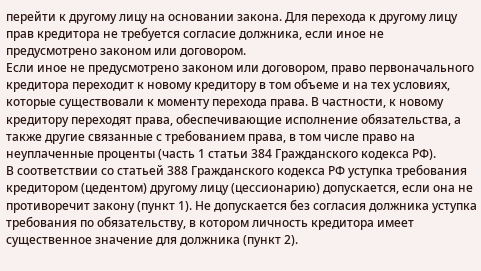перейти к другому лицу на основании закона. Для перехода к другому лицу прав кредитора не требуется согласие должника, если иное не предусмотрено законом или договором.
Если иное не предусмотрено законом или договором, право первоначального кредитора переходит к новому кредитору в том объеме и на тех условиях, которые существовали к моменту перехода права. В частности, к новому кредитору переходят права, обеспечивающие исполнение обязательства, а также другие связанные с требованием права, в том числе право на неуплаченные проценты (часть 1 статьи 384 Гражданского кодекса РФ).
В соответствии со статьей 388 Гражданского кодекса РФ уступка требования кредитором (цедентом) другому лицу (цессионарию) допускается, если она не противоречит закону (пункт 1). Не допускается без согласия должника уступка требования по обязательству, в котором личность кредитора имеет существенное значение для должника (пункт 2).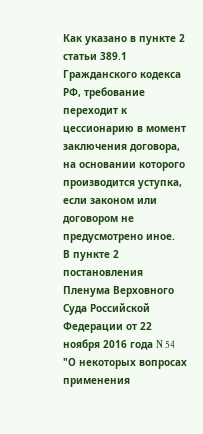Как указано в пункте 2 статьи 389.1 Гражданского кодекса РФ, требование переходит к цессионарию в момент заключения договора, на основании которого производится уступка, если законом или договором не предусмотрено иное.
В пункте 2 постановления Пленума Верховного Суда Российской Федерации от 22 ноября 2016 года N 54 "О некоторых вопросах применения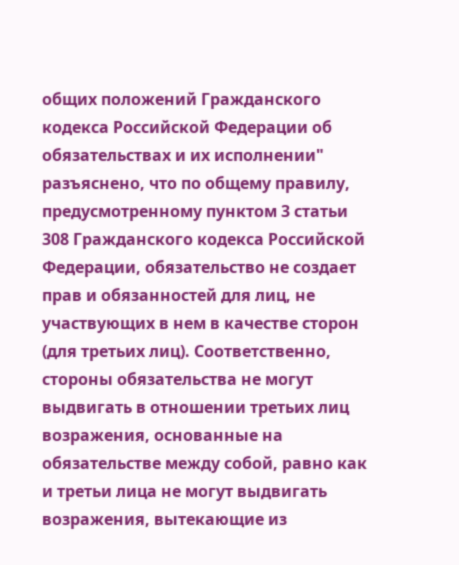общих положений Гражданского кодекса Российской Федерации об обязательствах и их исполнении" разъяснено, что по общему правилу, предусмотренному пунктом 3 статьи 308 Гражданского кодекса Российской Федерации, обязательство не создает прав и обязанностей для лиц, не участвующих в нем в качестве сторон (для третьих лиц). Соответственно, стороны обязательства не могут выдвигать в отношении третьих лиц возражения, основанные на обязательстве между собой, равно как и третьи лица не могут выдвигать возражения, вытекающие из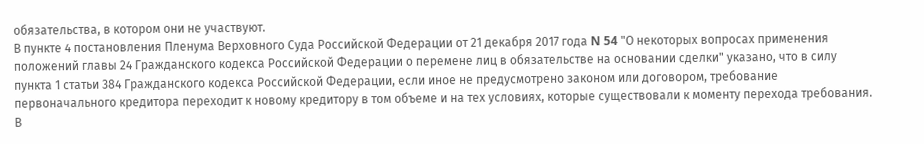обязательства, в котором они не участвуют.
В пункте 4 постановления Пленума Верховного Суда Российской Федерации от 21 декабря 2017 года N 54 "О некоторых вопросах применения положений главы 24 Гражданского кодекса Российской Федерации о перемене лиц в обязательстве на основании сделки" указано, что в силу пункта 1 статьи 384 Гражданского кодекса Российской Федерации, если иное не предусмотрено законом или договором, требование первоначального кредитора переходит к новому кредитору в том объеме и на тех условиях, которые существовали к моменту перехода требования. В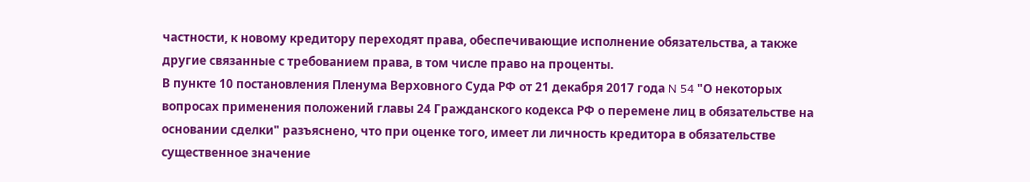частности, к новому кредитору переходят права, обеспечивающие исполнение обязательства, а также другие связанные с требованием права, в том числе право на проценты.
В пункте 10 постановления Пленума Верховного Суда РФ от 21 декабря 2017 года N 54 "О некоторых вопросах применения положений главы 24 Гражданского кодекса РФ о перемене лиц в обязательстве на основании сделки" разъяснено, что при оценке того, имеет ли личность кредитора в обязательстве существенное значение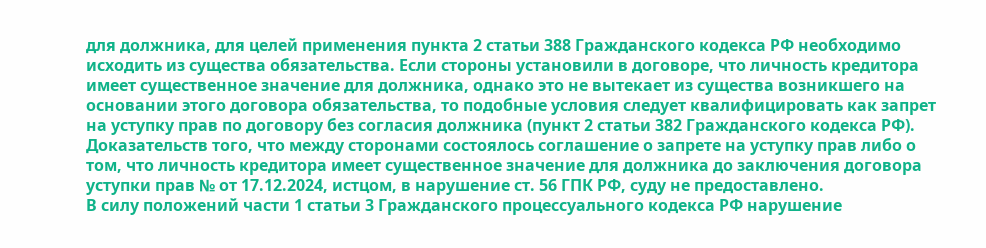для должника, для целей применения пункта 2 статьи 388 Гражданского кодекса РФ необходимо исходить из существа обязательства. Если стороны установили в договоре, что личность кредитора имеет существенное значение для должника, однако это не вытекает из существа возникшего на основании этого договора обязательства, то подобные условия следует квалифицировать как запрет на уступку прав по договору без согласия должника (пункт 2 статьи 382 Гражданского кодекса РФ).
Доказательств того, что между сторонами состоялось соглашение о запрете на уступку прав либо о том, что личность кредитора имеет существенное значение для должника до заключения договора уступки прав № от 17.12.2024, истцом, в нарушение ст. 56 ГПК РФ, суду не предоставлено.
В силу положений части 1 статьи 3 Гражданского процессуального кодекса РФ нарушение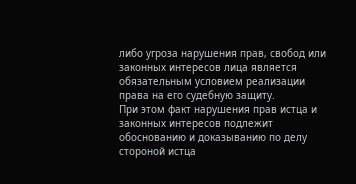либо угроза нарушения прав, свобод или законных интересов лица является обязательным условием реализации права на его судебную защиту.
При этом факт нарушения прав истца и законных интересов подлежит обоснованию и доказыванию по делу стороной истца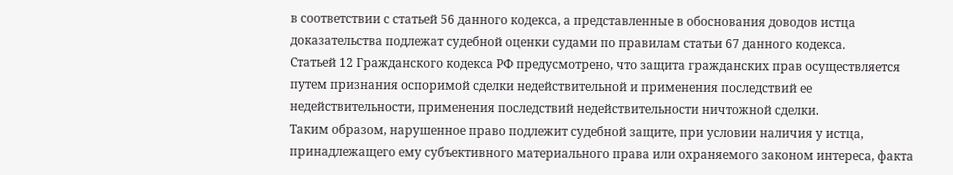в соответствии с статьей 56 данного кодекса, а представленные в обоснования доводов истца доказательства подлежат судебной оценки судами по правилам статьи 67 данного кодекса.
Статьей 12 Гражданского кодекса РФ предусмотрено, что защита гражданских прав осуществляется путем признания оспоримой сделки недействительной и применения последствий ее недействительности, применения последствий недействительности ничтожной сделки.
Таким образом, нарушенное право подлежит судебной защите, при условии наличия у истца, принадлежащего ему субъективного материального права или охраняемого законом интереса, факта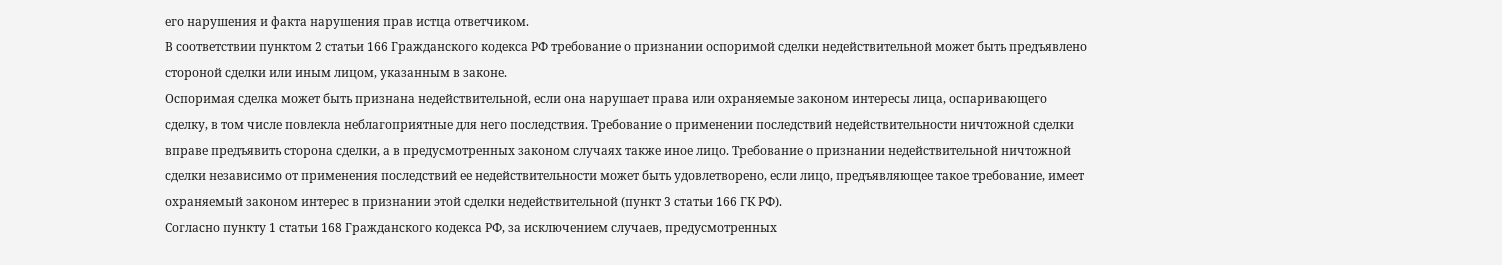его нарушения и факта нарушения прав истца ответчиком.
В соответствии пунктом 2 статьи 166 Гражданского кодекса РФ требование о признании оспоримой сделки недействительной может быть предъявлено стороной сделки или иным лицом, указанным в законе.
Оспоримая сделка может быть признана недействительной, если она нарушает права или охраняемые законом интересы лица, оспаривающего сделку, в том числе повлекла неблагоприятные для него последствия. Требование о применении последствий недействительности ничтожной сделки вправе предъявить сторона сделки, а в предусмотренных законом случаях также иное лицо. Требование о признании недействительной ничтожной сделки независимо от применения последствий ее недействительности может быть удовлетворено, если лицо, предъявляющее такое требование, имеет охраняемый законом интерес в признании этой сделки недействительной (пункт 3 статьи 166 ГК РФ).
Согласно пункту 1 статьи 168 Гражданского кодекса РФ, за исключением случаев, предусмотренных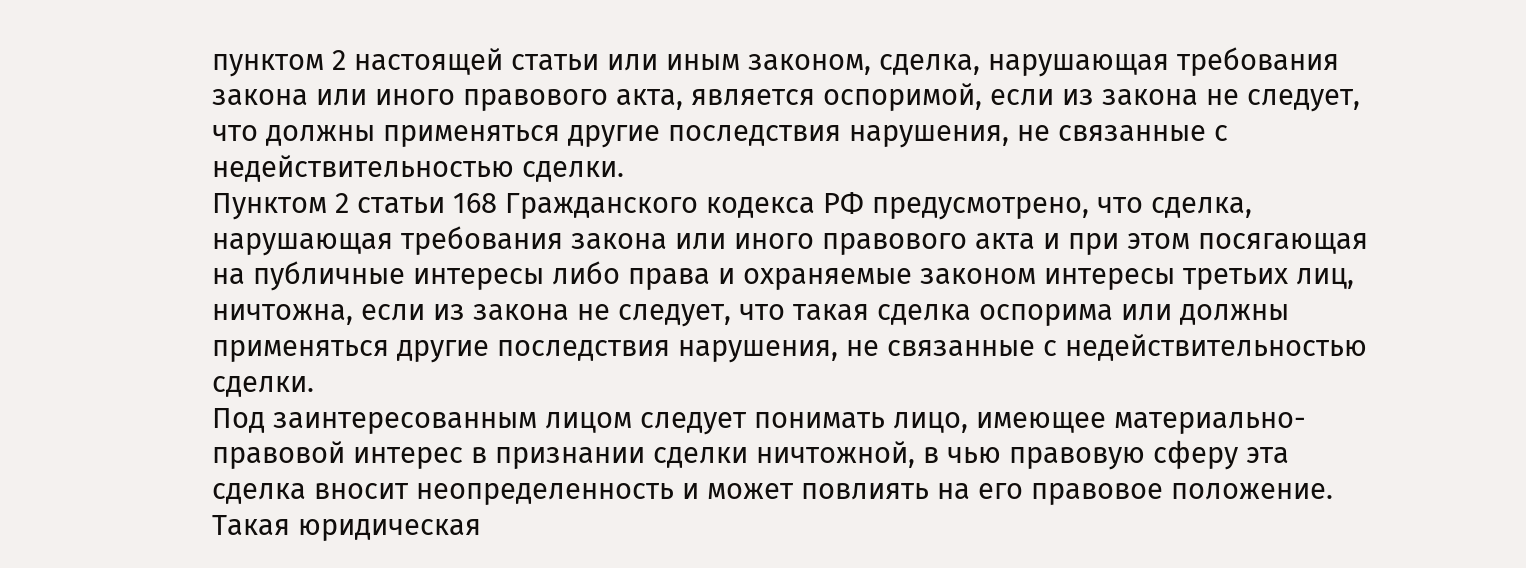пунктом 2 настоящей статьи или иным законом, сделка, нарушающая требования закона или иного правового акта, является оспоримой, если из закона не следует, что должны применяться другие последствия нарушения, не связанные с недействительностью сделки.
Пунктом 2 статьи 168 Гражданского кодекса РФ предусмотрено, что сделка, нарушающая требования закона или иного правового акта и при этом посягающая на публичные интересы либо права и охраняемые законом интересы третьих лиц, ничтожна, если из закона не следует, что такая сделка оспорима или должны применяться другие последствия нарушения, не связанные с недействительностью сделки.
Под заинтересованным лицом следует понимать лицо, имеющее материально-правовой интерес в признании сделки ничтожной, в чью правовую сферу эта сделка вносит неопределенность и может повлиять на его правовое положение.
Такая юридическая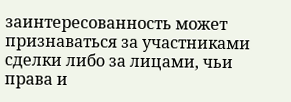заинтересованность может признаваться за участниками сделки либо за лицами, чьи права и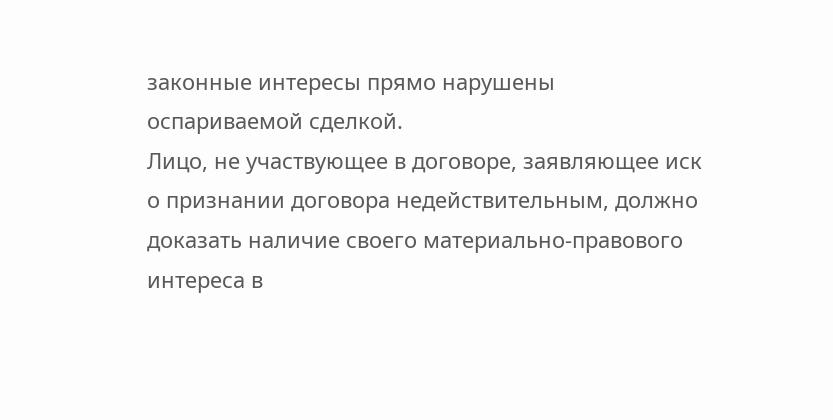законные интересы прямо нарушены оспариваемой сделкой.
Лицо, не участвующее в договоре, заявляющее иск о признании договора недействительным, должно доказать наличие своего материально-правового интереса в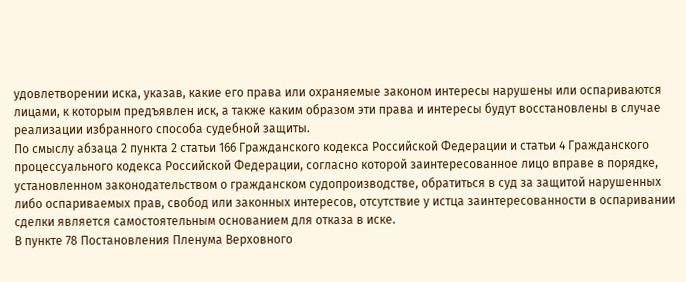удовлетворении иска, указав, какие его права или охраняемые законом интересы нарушены или оспариваются лицами, к которым предъявлен иск, а также каким образом эти права и интересы будут восстановлены в случае реализации избранного способа судебной защиты.
По смыслу абзаца 2 пункта 2 статьи 166 Гражданского кодекса Российской Федерации и статьи 4 Гражданского процессуального кодекса Российской Федерации, согласно которой заинтересованное лицо вправе в порядке, установленном законодательством о гражданском судопроизводстве, обратиться в суд за защитой нарушенных либо оспариваемых прав, свобод или законных интересов, отсутствие у истца заинтересованности в оспаривании сделки является самостоятельным основанием для отказа в иске.
В пункте 78 Постановления Пленума Верховного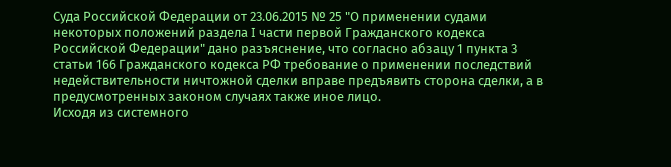Суда Российской Федерации от 23.06.2015 № 25 "О применении судами некоторых положений раздела I части первой Гражданского кодекса Российской Федерации" дано разъяснение, что согласно абзацу 1 пункта 3 статьи 166 Гражданского кодекса РФ требование о применении последствий недействительности ничтожной сделки вправе предъявить сторона сделки, а в предусмотренных законом случаях также иное лицо.
Исходя из системного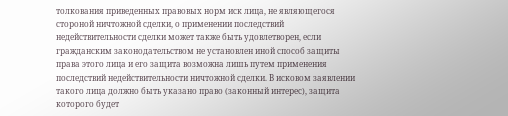толкования приведенных правовых норм иск лица, не являющегося стороной ничтожной сделки, о применении последствий недействительности сделки может также быть удовлетворен, если гражданским законодательством не установлен иной способ защиты права этого лица и его защита возможна лишь путем применения последствий недействительности ничтожной сделки. В исковом заявлении такого лица должно быть указано право (законный интерес), защита которого будет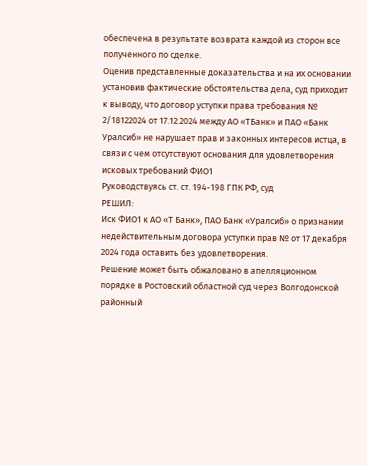обеспечена в результате возврата каждой из сторон все полученного по сделке.
Оценив представленные доказательства и на их основании установив фактические обстоятельства дела, суд приходит к выводу, что договор уступки права требования № 2/18122024 от 17.12.2024 между АО «ТБанк» и ПАО «Банк Уралсиб» не нарушает прав и законных интересов истца, в связи с чем отсутствуют основания для удовлетворения исковых требований ФИО1
Руководствуясь ст. ст. 194-198 ГПК РФ, суд
РЕШИЛ:
Иск ФИО1 к АО «Т Банк», ПАО Банк «Уралсиб» о признании недействительным договора уступки прав № от 17 декабря 2024 года оставить без удовлетворения.
Решение может быть обжаловано в апелляционном порядке в Ростовский областной суд через Волгодонской районный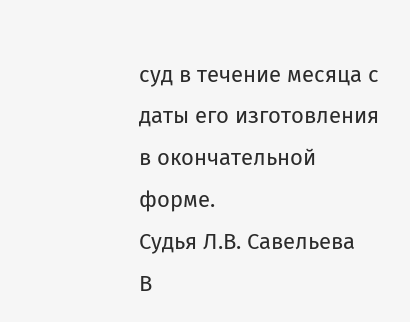суд в течение месяца с даты его изготовления в окончательной форме.
Судья Л.В. Савельева
В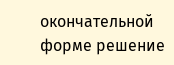окончательной форме решение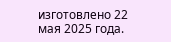изготовлено 22 мая 2025 года.